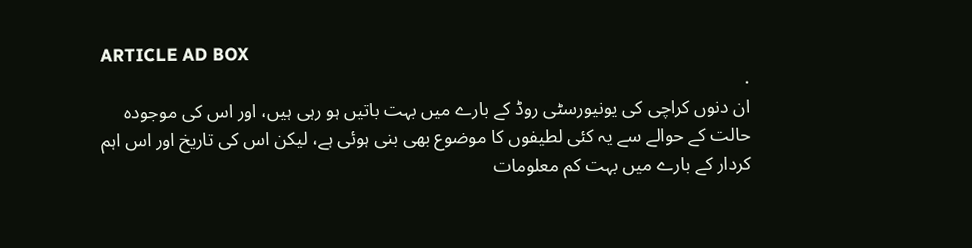ARTICLE AD BOX
.
ان دنوں کراچی کی یونیورسٹی روڈ کے بارے میں بہت باتیں ہو رہی ہیں، اور اس کی موجودہ حالت کے حوالے سے یہ کئی لطیفوں کا موضوع بھی بنی ہوئی ہے، لیکن اس کی تاریخ اور اس اہم کردار کے بارے میں بہت کم معلومات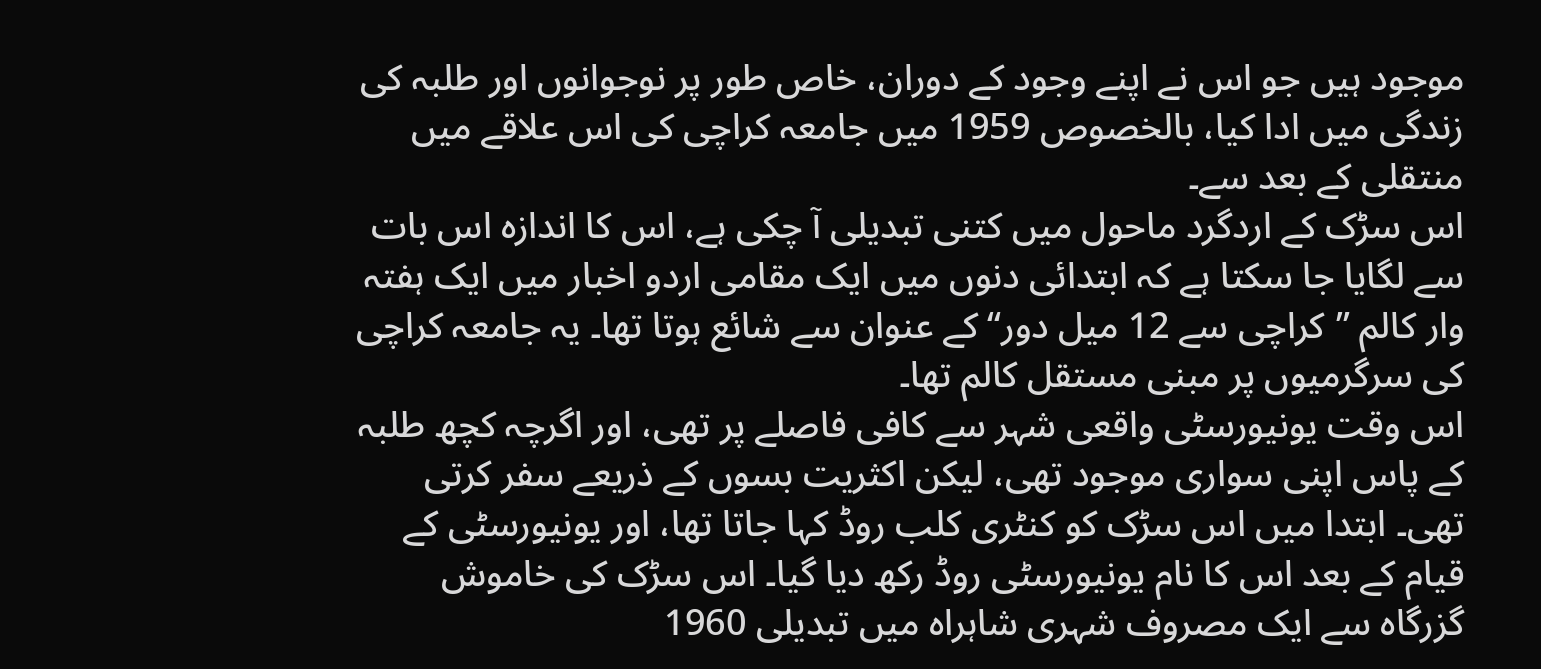موجود ہیں جو اس نے اپنے وجود کے دوران، خاص طور پر نوجوانوں اور طلبہ کی زندگی میں ادا کیا، بالخصوص 1959 میں جامعہ کراچی کی اس علاقے میں منتقلی کے بعد سے۔
اس سڑک کے اردگرد ماحول میں کتنی تبدیلی آ چکی ہے، اس کا اندازہ اس بات سے لگایا جا سکتا ہے کہ ابتدائی دنوں میں ایک مقامی اردو اخبار میں ایک ہفتہ وار کالم ”کراچی سے 12 میل دور“ کے عنوان سے شائع ہوتا تھا۔ یہ جامعہ کراچی کی سرگرمیوں پر مبنی مستقل کالم تھا۔
اس وقت یونیورسٹی واقعی شہر سے کافی فاصلے پر تھی، اور اگرچہ کچھ طلبہ کے پاس اپنی سواری موجود تھی، لیکن اکثریت بسوں کے ذریعے سفر کرتی تھی۔ ابتدا میں اس سڑک کو کنٹری کلب روڈ کہا جاتا تھا، اور یونیورسٹی کے قیام کے بعد اس کا نام یونیورسٹی روڈ رکھ دیا گیا۔ اس سڑک کی خاموش گزرگاہ سے ایک مصروف شہری شاہراہ میں تبدیلی 1960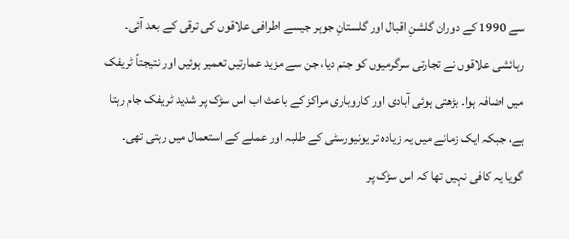سے 1990 کے دوران گلشنِ اقبال اور گلستانِ جوہر جیسے اطرافی علاقوں کی ترقی کے بعد آئی۔ رہائشی علاقوں نے تجارتی سرگرمیوں کو جنم دیا، جن سے مزید عمارتیں تعمیر ہوئیں اور نتیجتاً ٹریفک میں اضافہ ہوا۔ بڑھتی ہوئی آبادی اور کاروباری مراکز کے باعث اب اس سڑک پر شدید ٹریفک جام رہتا ہے، جبکہ ایک زمانے میں یہ زیادہ تر یونیورسٹی کے طلبہ اور عملے کے استعمال میں رہتی تھی۔
گویا یہ کافی نہیں تھا کہ اس سڑک پر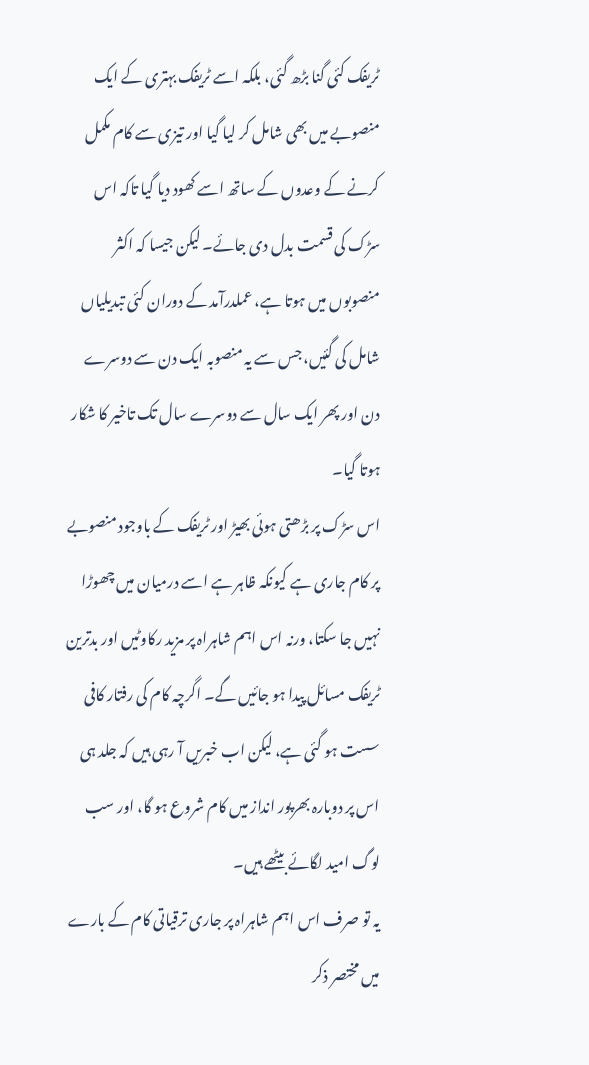ٹریفک کئی گنا بڑھ گئی، بلکہ اسے ٹریفک بہتری کے ایک منصوبے میں بھی شامل کر لیا گیا اور تیزی سے کام مکمل کرنے کے وعدوں کے ساتھ اسے کھود دیا گیا تاکہ اس سڑک کی قسمت بدل دی جائے۔ لیکن جیسا کہ اکثر منصوبوں میں ہوتا ہے، عملدرآمد کے دوران کئی تبدیلیاں شامل کی گئیں، جس سے یہ منصوبہ ایک دن سے دوسرے دن اور پھر ایک سال سے دوسرے سال تک تاخیر کا شکار ہوتا گیا۔
اس سڑک پر بڑھتی ہوئی بھیڑ اور ٹریفک کے باوجود منصوبے پر کام جاری ہے کیونکہ ظاہر ہے اسے درمیان میں چھوڑا نہیں جا سکتا، ورنہ اس اہم شاہراہ پر مزید رکاوٹیں اور بدترین ٹریفک مسائل پیدا ہو جائیں گے۔ اگرچہ کام کی رفتار کافی سست ہو گئی ہے، لیکن اب خبریں آ رہی ہیں کہ جلد ہی اس پر دوبارہ بھرپور انداز میں کام شروع ہو گا، اور سب لوگ امید لگائے بیٹھے ہیں۔
یہ تو صرف اس اہم شاہراہ پر جاری ترقیاتی کام کے بارے میں مختصر ذکر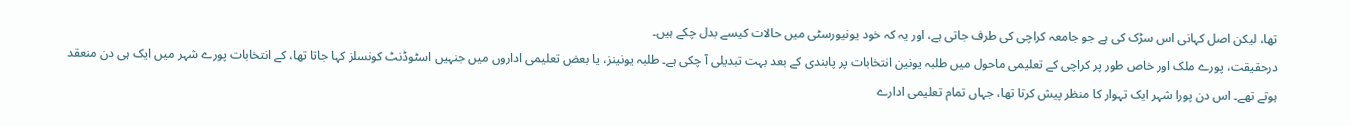تھا، لیکن اصل کہانی اس سڑک کی ہے جو جامعہ کراچی کی طرف جاتی ہے، اور یہ کہ خود یونیورسٹی میں حالات کیسے بدل چکے ہیں۔
درحقیقت، پورے ملک اور خاص طور پر کراچی کے تعلیمی ماحول میں طلبہ یونین انتخابات پر پابندی کے بعد بہت تبدیلی آ چکی ہے۔ طلبہ یونینز، یا بعض تعلیمی اداروں میں جنہیں اسٹوڈنٹ کونسلز کہا جاتا تھا، کے انتخابات پورے شہر میں ایک ہی دن منعقد ہوتے تھے۔ اس دن پورا شہر ایک تہوار کا منظر پیش کرتا تھا، جہاں تمام تعلیمی ادارے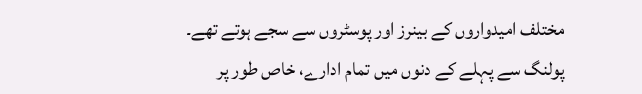مختلف امیدواروں کے بینرز اور پوسٹروں سے سجے ہوتے تھے۔
پولنگ سے پہلے کے دنوں میں تمام ادارے، خاص طور پر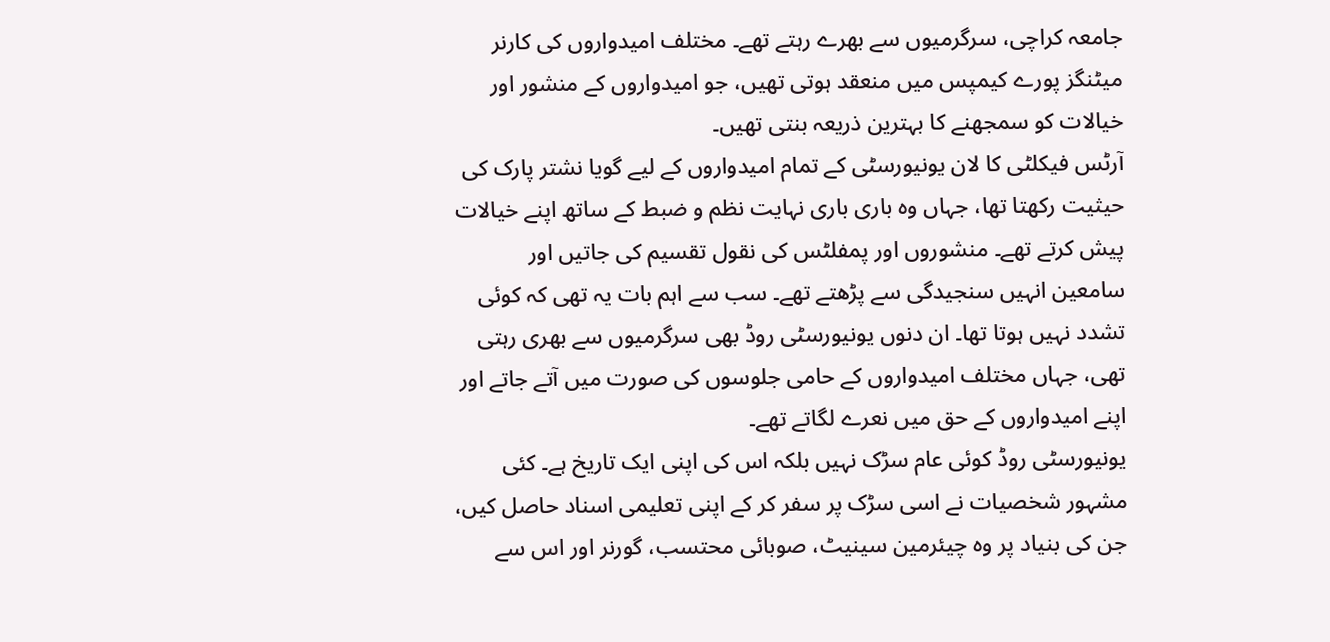جامعہ کراچی، سرگرمیوں سے بھرے رہتے تھے۔ مختلف امیدواروں کی کارنر میٹنگز پورے کیمپس میں منعقد ہوتی تھیں، جو امیدواروں کے منشور اور خیالات کو سمجھنے کا بہترین ذریعہ بنتی تھیں۔
آرٹس فیکلٹی کا لان یونیورسٹی کے تمام امیدواروں کے لیے گویا نشتر پارک کی حیثیت رکھتا تھا، جہاں وہ باری باری نہایت نظم و ضبط کے ساتھ اپنے خیالات پیش کرتے تھے۔ منشوروں اور پمفلٹس کی نقول تقسیم کی جاتیں اور سامعین انہیں سنجیدگی سے پڑھتے تھے۔ سب سے اہم بات یہ تھی کہ کوئی تشدد نہیں ہوتا تھا۔ ان دنوں یونیورسٹی روڈ بھی سرگرمیوں سے بھری رہتی تھی، جہاں مختلف امیدواروں کے حامی جلوسوں کی صورت میں آتے جاتے اور اپنے امیدواروں کے حق میں نعرے لگاتے تھے۔
یونیورسٹی روڈ کوئی عام سڑک نہیں بلکہ اس کی اپنی ایک تاریخ ہے۔ کئی مشہور شخصیات نے اسی سڑک پر سفر کر کے اپنی تعلیمی اسناد حاصل کیں، جن کی بنیاد پر وہ چیئرمین سینیٹ، صوبائی محتسب، گورنر اور اس سے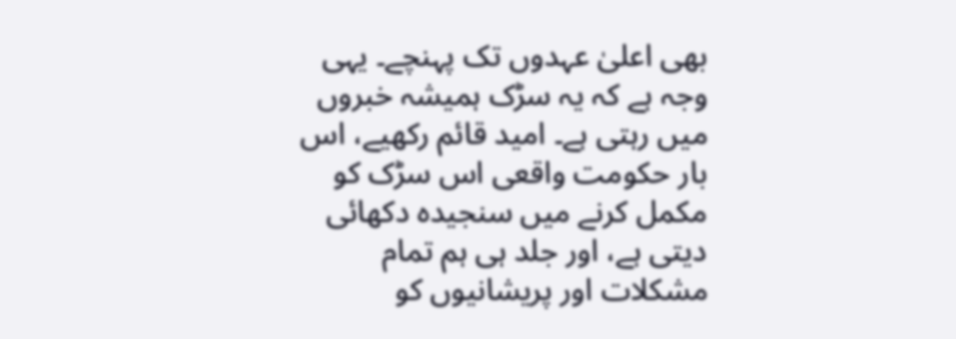بھی اعلیٰ عہدوں تک پہنچے۔ یہی وجہ ہے کہ یہ سڑک ہمیشہ خبروں میں رہتی ہے۔ امید قائم رکھیے، اس بار حکومت واقعی اس سڑک کو مکمل کرنے میں سنجیدہ دکھائی دیتی ہے، اور جلد ہی ہم تمام مشکلات اور پریشانیوں کو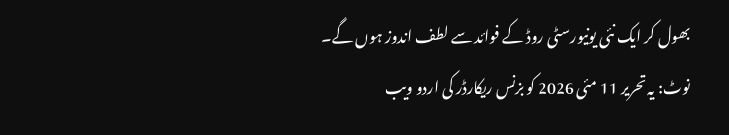بھول کر ایک نئی یونیورسٹی روڈ کے فوائد سے لطف اندوز ہوں گے۔
نوٹ: یہ تحریر 11 مئی 2026 کو بزنس ریکارڈر کی اردو ویب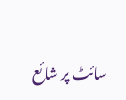سائٹ پر شائع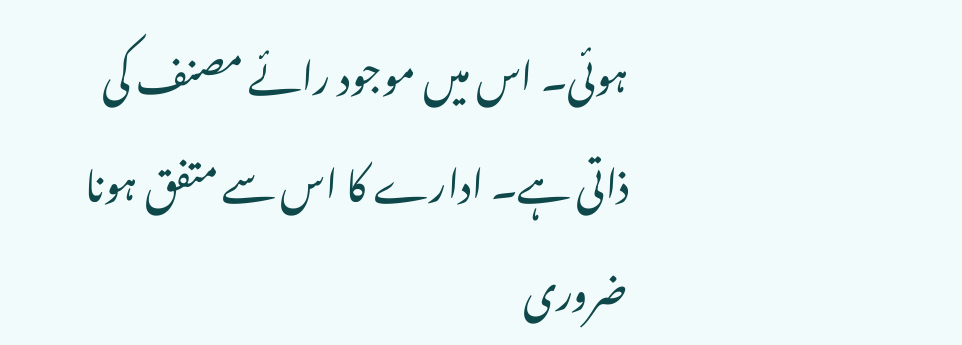ہوئی۔ اس میں موجود رائے مصنف کی ذاتی ہے۔ ادارے کا اس سے متفق ہونا ضروری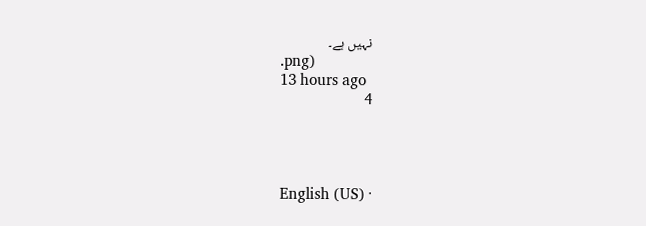نہیں ہے۔
.png)
13 hours ago
4




English (US) ·